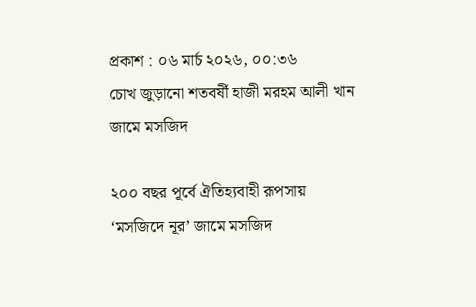প্রকাশ : ০৬ মার্চ ২০২৬, ০০:৩৬
চোখ জুড়ানো শতবর্ষী হাজী মরহম আলী খান জামে মসজিদ

২০০ বছর পূর্বে ঐতিহ্যবাহী রূপসায় ‘মসজিদে নূর’ জামে মসজিদ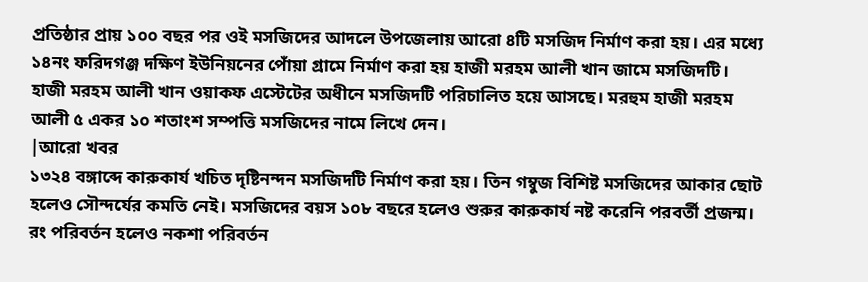প্রতিষ্ঠার প্রায় ১০০ বছর পর ওই মসজিদের আদলে উপজেলায় আরো ৪টি মসজিদ নির্মাণ করা হয়। এর মধ্যে ১৪নং ফরিদগঞ্জ দক্ষিণ ইউনিয়নের পোঁয়া গ্রামে নির্মাণ করা হয় হাজী মরহম আলী খান জামে মসজিদটি। হাজী মরহম আলী খান ওয়াকফ এস্টেটের অধীনে মসজিদটি পরিচালিত হয়ে আসছে। মরহুম হাজী মরহম আলী ৫ একর ১০ শতাংশ সম্পত্তি মসজিদের নামে লিখে দেন।
|আরো খবর
১৩২৪ বঙ্গাব্দে কারুকার্য খচিত দৃষ্টিনন্দন মসজিদটি নির্মাণ করা হয়। তিন গম্বুজ বিশিষ্ট মসজিদের আকার ছোট হলেও সৌন্দর্যের কমতি নেই। মসজিদের বয়স ১০৮ বছরে হলেও শুরুর কারুকার্য নষ্ট করেনি পরবর্তী প্রজন্ম। রং পরিবর্তন হলেও নকশা পরিবর্তন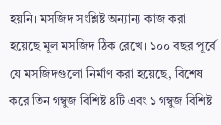হয়নি। মসজিদ সংশ্লিষ্ট অন্যান্য কাজ করা হয়েছে মূল মসজিদ ঠিক রেখে। ১০০ বছর পূর্বে যে মসজিদগুলো নির্মাণ করা হয়েছে, বিশেষ করে তিন গম্বুজ বিশিষ্ট ৪টি এবং ১ গম্বুজ বিশিষ্ট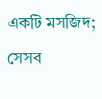একটি মসজিদ; সেসব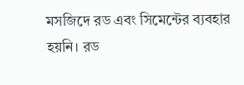মসজিদে রড এবং সিমেন্টের ব্যবহার হয়নি। রড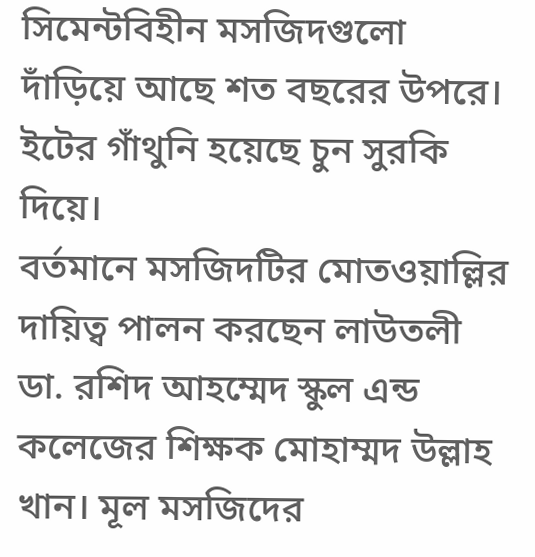সিমেন্টবিহীন মসজিদগুলো দাঁড়িয়ে আছে শত বছরের উপরে। ইটের গাঁথুনি হয়েছে চুন সুরকি দিয়ে।
বর্তমানে মসজিদটির মোতওয়াল্লির দায়িত্ব পালন করছেন লাউতলী ডা. রশিদ আহম্মেদ স্কুল এন্ড কলেজের শিক্ষক মোহাম্মদ উল্লাহ খান। মূল মসজিদের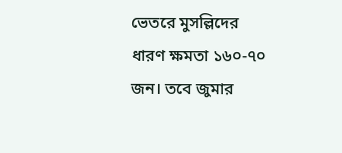ভেতরে মুসল্লিদের ধারণ ক্ষমতা ১৬০-৭০ জন। তবে জুমার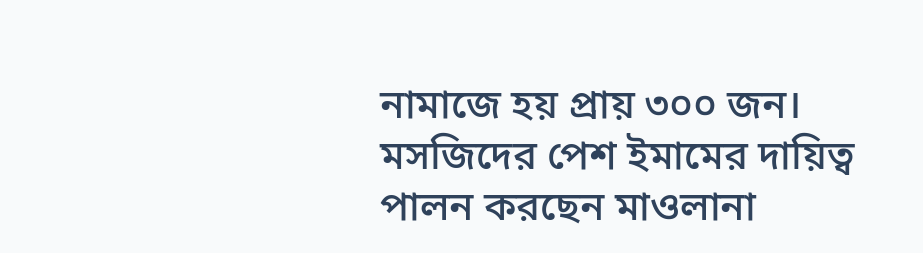নামাজে হয় প্রায় ৩০০ জন। মসজিদের পেশ ইমামের দায়িত্ব পালন করছেন মাওলানা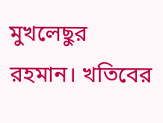মুখলেছুর রহমান। খতিবের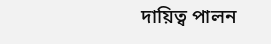দায়িত্ব পালন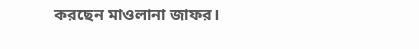করছেন মাওলানা জাফর।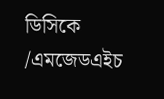ডিসিকে /এমজেডএইচ